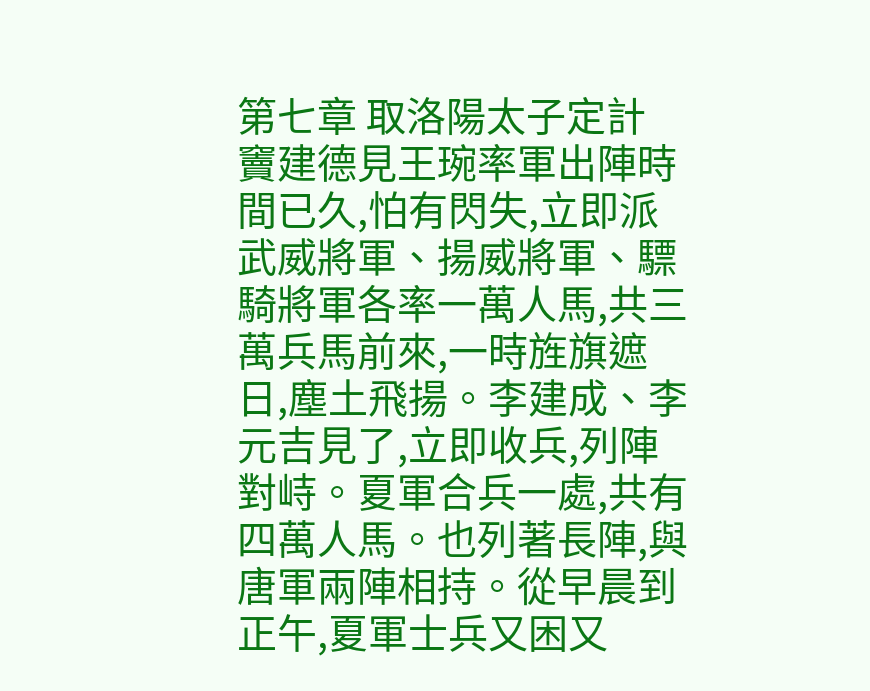第七章 取洛陽太子定計
竇建德見王琬率軍出陣時間已久,怕有閃失,立即派武威將軍、揚威將軍、驃騎將軍各率一萬人馬,共三萬兵馬前來,一時旌旗遮日,塵土飛揚。李建成、李元吉見了,立即收兵,列陣對峙。夏軍合兵一處,共有四萬人馬。也列著長陣,與唐軍兩陣相持。從早晨到正午,夏軍士兵又困又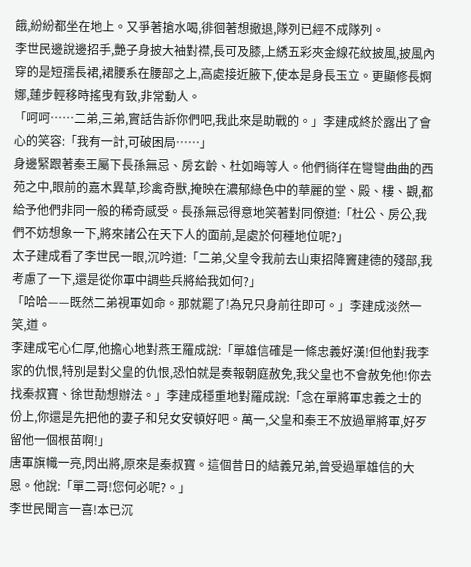餓,紛紛都坐在地上。又爭著搶水喝,徘徊著想撤退,隊列已經不成隊列。
李世民邊說邊招手,艷子身披大袖對襟,長可及膝,上綉五彩夾金線花紋披風,披風內穿的是短孺長裙,裙腰系在腰部之上,高處接近腋下,使本是身長玉立。更顯修長婀娜,蓮步輕移時搖曳有致,非常動人。
「呵呵……二弟,三弟,實話告訴你們吧,我此來是助戰的。」李建成終於露出了會心的笑容:「我有一計,可破困局……」
身邊緊跟著秦王屬下長孫無忌、房玄齡、杜如晦等人。他們徜徉在彎彎曲曲的西苑之中,眼前的嘉木異草,珍禽奇獸,掩映在濃郁綠色中的華麗的堂、殿、樓、觀,都給予他們非同一般的稀奇感受。長孫無忌得意地笑著對同僚道:「杜公、房公,我們不妨想象一下,將來諸公在天下人的面前,是處於何種地位呢?」
太子建成看了李世民一眼,沉吟道:「二弟,父皇令我前去山東招降竇建德的殘部,我考慮了一下,還是從你軍中調些兵將給我如何?」
「哈哈——既然二弟視軍如命。那就罷了!為兄只身前往即可。」李建成淡然一笑,道。
李建成宅心仁厚,他擔心地對燕王羅成說:「單雄信確是一條忠義好漢!但他對我李家的仇恨,特別是對父皇的仇恨,恐怕就是奏報朝庭赦免,我父皇也不會赦免他!你去找秦叔寶、徐世勣想辦法。」李建成穩重地對羅成說:「念在單將軍忠義之士的份上,你還是先把他的妻子和兒女安頓好吧。萬一,父皇和秦王不放過單將軍,好歹留他一個根苗啊!」
唐軍旗幟一亮,閃出將,原來是秦叔寶。這個昔日的結義兄弟,曾受過單雄信的大恩。他說:「單二哥!您何必呢?。」
李世民聞言一喜!本已沉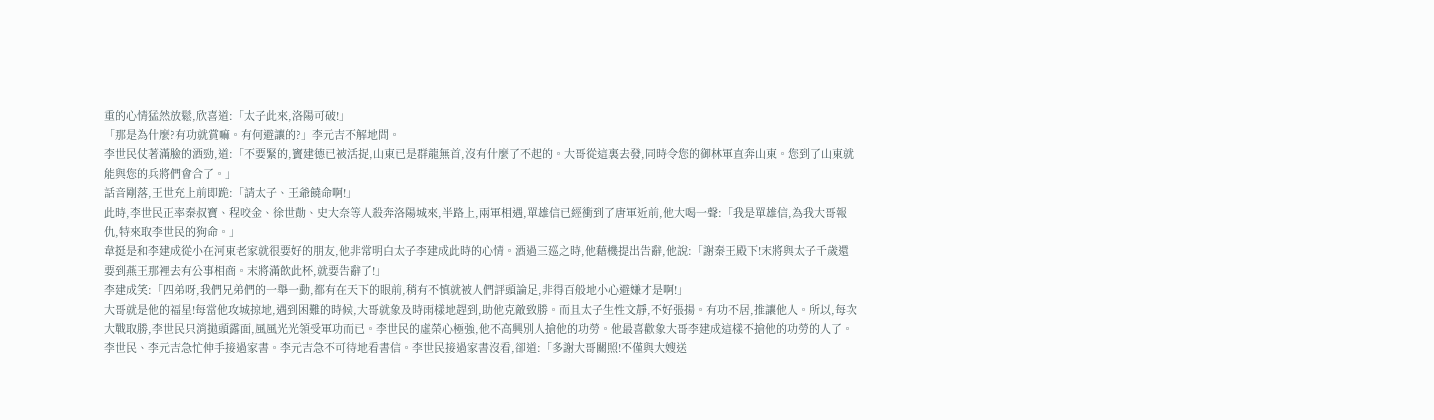重的心情猛然放鬆,欣喜道:「太子此來,洛陽可破!」
「那是為什麼?有功就賞嘛。有何避讓的?」李元吉不解地問。
李世民仗著滿臉的酒勁,道:「不要緊的,竇建德已被活捉,山東已是群龍無首,沒有什麼了不起的。大哥從這裏去發,同時令您的御林軍直奔山東。您到了山東就能與您的兵將們會合了。」
話音剛落,王世充上前即跪:「請太子、王爺饒命啊!」
此時,李世民正率秦叔寶、程咬金、徐世勣、史大奈等人殺奔洛陽城來,半路上,兩軍相遇,單雄信已經衝到了唐軍近前,他大喝一聲:「我是單雄信,為我大哥報仇,特來取李世民的狗命。」
韋挺是和李建成從小在河東老家就很要好的朋友,他非常明白太子李建成此時的心情。酒過三廵之時,他藉機提出告辭,他說:「謝秦王殿下!末將與太子千歲還要到燕王那裡去有公事相商。末將滿飲此杯,就要告辭了!」
李建成笑:「四弟呀,我們兄弟們的一舉一動,都有在天下的眼前,稍有不慎就被人們評頭論足,非得百般地小心避嫌才是啊!」
大哥就是他的福星!每當他攻城掠地,遇到困難的時候,大哥就象及時雨樣地趕到,助他克敵致勝。而且太子生性文靜,不好張揚。有功不居,推讓他人。所以,每次大戰取勝,李世民只消拋頭露面,風風光光領受軍功而已。李世民的虛榮心極強,他不高興別人搶他的功勞。他最喜歡象大哥李建成這樣不搶他的功勞的人了。
李世民、李元吉急忙伸手接過家書。李元吉急不可待地看書信。李世民接過家書沒看,卻道:「多謝大哥關照!不僅與大嫂送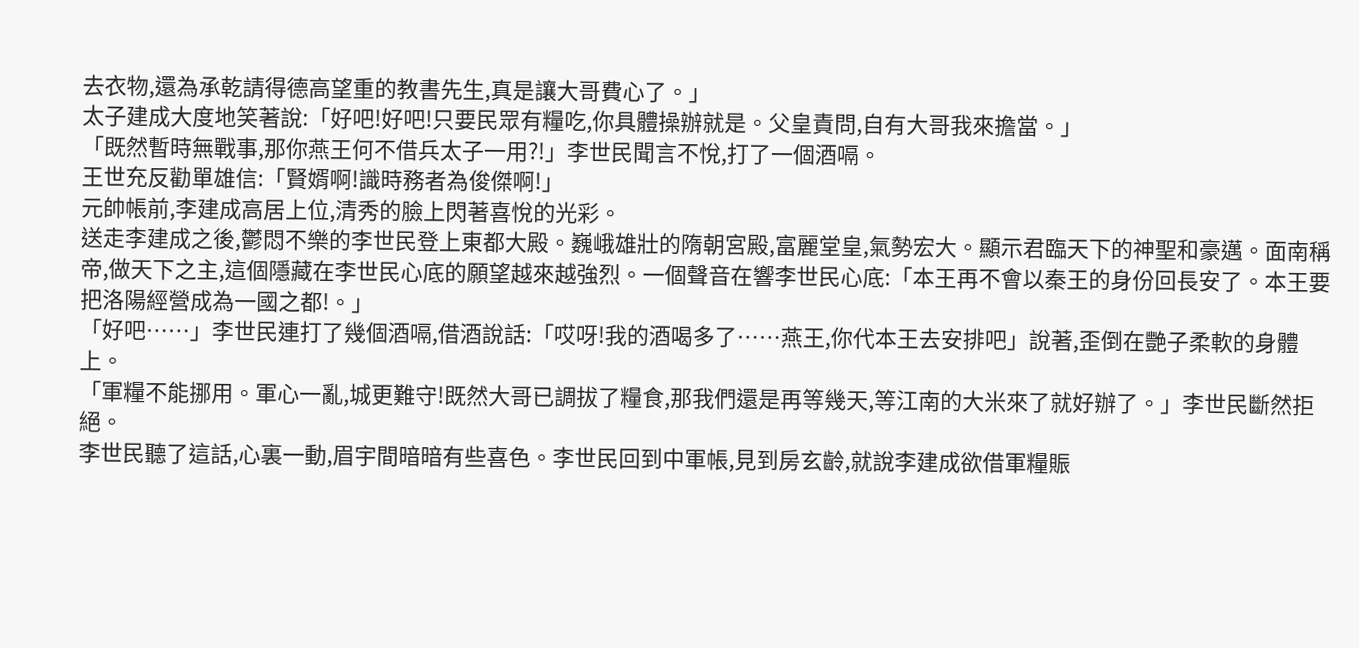去衣物,還為承乾請得德高望重的教書先生,真是讓大哥費心了。」
太子建成大度地笑著說:「好吧!好吧!只要民眾有糧吃,你具體操辦就是。父皇責問,自有大哥我來擔當。」
「既然暫時無戰事,那你燕王何不借兵太子一用?!」李世民聞言不悅,打了一個酒嗝。
王世充反勸單雄信:「賢婿啊!識時務者為俊傑啊!」
元帥帳前,李建成高居上位,清秀的臉上閃著喜悅的光彩。
送走李建成之後,鬱悶不樂的李世民登上東都大殿。巍峨雄壯的隋朝宮殿,富麗堂皇,氣勢宏大。顯示君臨天下的神聖和豪邁。面南稱帝,做天下之主,這個隱藏在李世民心底的願望越來越強烈。一個聲音在響李世民心底:「本王再不會以秦王的身份回長安了。本王要把洛陽經營成為一國之都!。」
「好吧……」李世民連打了幾個酒嗝,借酒說話:「哎呀!我的酒喝多了……燕王,你代本王去安排吧」說著,歪倒在艷子柔軟的身體上。
「軍糧不能挪用。軍心一亂,城更難守!既然大哥已調拔了糧食,那我們還是再等幾天,等江南的大米來了就好辦了。」李世民斷然拒絕。
李世民聽了這話,心裏一動,眉宇間暗暗有些喜色。李世民回到中軍帳,見到房玄齡,就說李建成欲借軍糧賑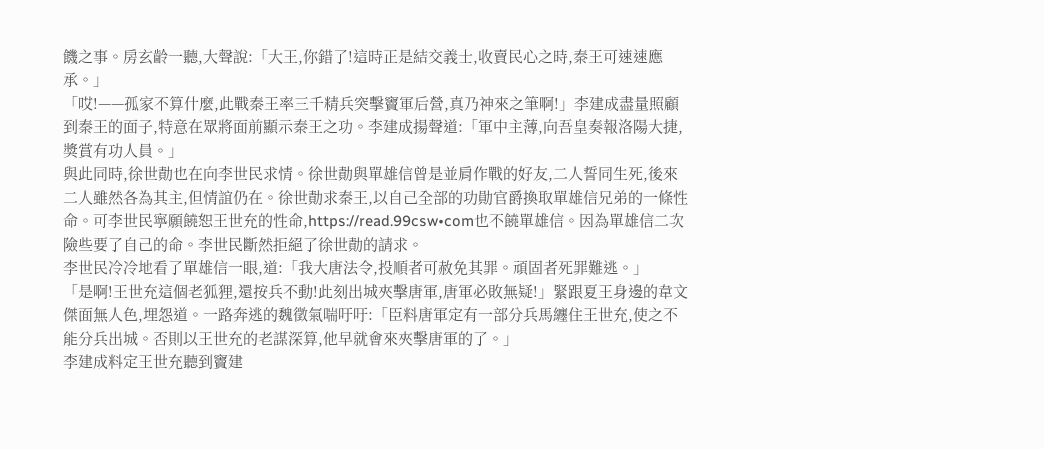饑之事。房玄齡一聽,大聲說:「大王,你錯了!這時正是結交義士,收賣民心之時,秦王可速速應承。」
「哎!——孤家不算什麼,此戰秦王率三千精兵突擊竇軍后營,真乃神來之筆啊!」李建成盡量照顧到秦王的面子,特意在眾將面前顯示秦王之功。李建成揚聲道:「軍中主薄,向吾皇奏報洛陽大捷,獎賞有功人員。」
與此同時,徐世勣也在向李世民求情。徐世勣與單雄信曾是並肩作戰的好友,二人誓同生死,後來二人雖然各為其主,但情誼仍在。徐世勣求秦王,以自己全部的功勛官爵換取單雄信兄弟的一條性命。可李世民寧願饒恕王世充的性命,https://read.99csw•com也不饒單雄信。因為單雄信二次險些要了自己的命。李世民斷然拒絕了徐世勣的請求。
李世民冷冷地看了單雄信一眼,道:「我大唐法令,投順者可赦免其罪。頑固者死罪難逃。」
「是啊!王世充這個老狐狸,還按兵不動!此刻出城夾擊唐軍,唐軍必敗無疑!」緊跟夏王身邊的韋文傑面無人色,埋怨道。一路奔逃的魏徵氣喘吁吁:「臣料唐軍定有一部分兵馬纏住王世充,使之不能分兵出城。否則以王世充的老謀深算,他早就會來夾擊唐軍的了。」
李建成料定王世充聽到竇建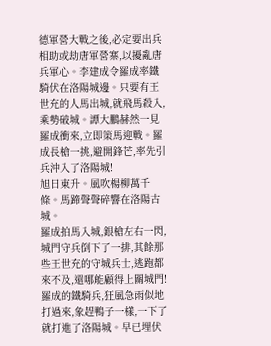德軍營大戰之後,必定要出兵相助或劫唐軍營寨,以擾亂唐兵軍心。李建成令羅成率鐵騎伏在洛陽城邊。只要有王世充的人馬出城,就飛馬殺入,乘勢破城。譚大鵬赫然一見羅成衝來,立即策馬迎戰。羅成長槍一挑,避開鋒芒,率先引兵沖入了洛陽城!
旭日東升。風吹楊柳萬千條。馬蹄聲聲碎響在洛陽古城。
羅成拍馬入城,銀槍左右一閃,城門守兵倒下了一排,其餘那些王世充的守城兵士,逃跑都來不及,還哪能顧得上關城門!羅成的鐵騎兵,狂風急雨似地打過來,象趕鴨子一樣,一下了就打進了洛陽城。早已埋伏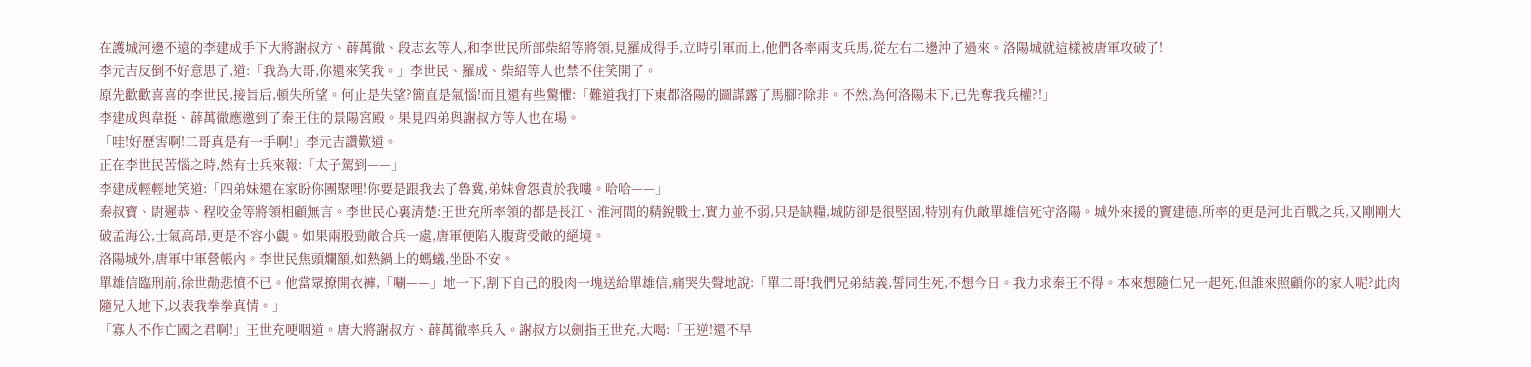在護城河邊不遠的李建成手下大將謝叔方、薜萬徹、段志玄等人,和李世民所部柴紹等將領,見羅成得手,立時引軍而上,他們各率兩支兵馬,從左右二邊沖了過來。洛陽城就這樣被唐軍攻破了!
李元吉反倒不好意思了,道:「我為大哥,你還來笑我。」李世民、羅成、柴紹等人也禁不住笑開了。
原先歡歡喜喜的李世民,接旨后,頓失所望。何止是失望?簡直是氣惱!而且還有些驚懼:「難道我打下東都洛陽的圖謀露了馬腳?除非。不然,為何洛陽未下,已先奪我兵權?!」
李建成與韋挺、薜萬徹應邀到了秦王住的景陽宮殿。果見四弟與謝叔方等人也在場。
「哇!好歷害啊!二哥真是有一手啊!」李元吉讚歎道。
正在李世民苦惱之時,然有士兵來報:「太子駕到——」
李建成輕輕地笑道:「四弟妹還在家盼你團聚哩!你要是跟我去了魯冀,弟妹會怨責於我嘍。哈哈——」
秦叔寶、尉遲恭、程咬金等將領相顧無言。李世民心裏清楚:王世充所率領的都是長江、淮河間的精銳戰士,實力並不弱,只是缺糧,城防卻是很堅固,特別有仇敵單雄信死守洛陽。城外來援的竇建德,所率的更是河北百戰之兵,又剛剛大破孟海公,士氣高昂,更是不容小覷。如果兩股勁敵合兵一處,唐軍便陷入腹背受敵的絕境。
洛陽城外,唐軍中軍營帳內。李世民焦頭爛額,如熱鍋上的螞蟻,坐卧不安。
單雄信臨刑前,徐世勣悲憤不已。他當眾撩開衣褲,「唰——」地一下,割下自己的股肉一塊送給單雄信,痛哭失聲地說:「單二哥!我們兄弟結義,誓同生死,不想今日。我力求秦王不得。本來想隨仁兄一起死,但誰來照顧你的家人呢?此肉隨兄入地下,以表我拳拳真情。」
「寡人不作亡國之君啊!」王世充哽咽道。唐大將謝叔方、薜萬徹率兵入。謝叔方以劍指王世充,大喝:「王逆!還不早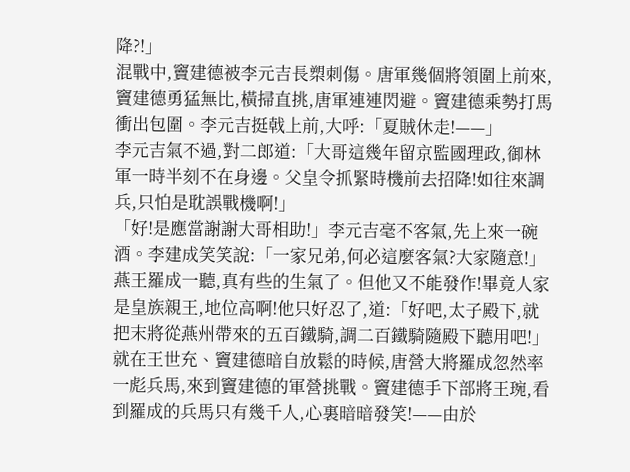降?!」
混戰中,竇建德被李元吉長槊刺傷。唐軍幾個將領圍上前來,竇建德勇猛無比,橫掃直挑,唐軍連連閃避。竇建德乘勢打馬衝出包圍。李元吉挺戟上前,大呼:「夏賊休走!——」
李元吉氣不過,對二郎道:「大哥這幾年留京監國理政,御林軍一時半刻不在身邊。父皇令抓緊時機前去招降!如往來調兵,只怕是耽誤戰機啊!」
「好!是應當謝謝大哥相助!」李元吉毫不客氣,先上來一碗酒。李建成笑笑說:「一家兄弟,何必這麼客氣?大家隨意!」
燕王羅成一聽,真有些的生氣了。但他又不能發作!畢竟人家是皇族親王,地位高啊!他只好忍了,道:「好吧,太子殿下,就把末將從燕州帶來的五百鐵騎,調二百鐵騎隨殿下聽用吧!」
就在王世充、竇建德暗自放鬆的時候,唐營大將羅成忽然率一彪兵馬,來到竇建德的軍營挑戰。竇建德手下部將王琬,看到羅成的兵馬只有幾千人,心裏暗暗發笑!——由於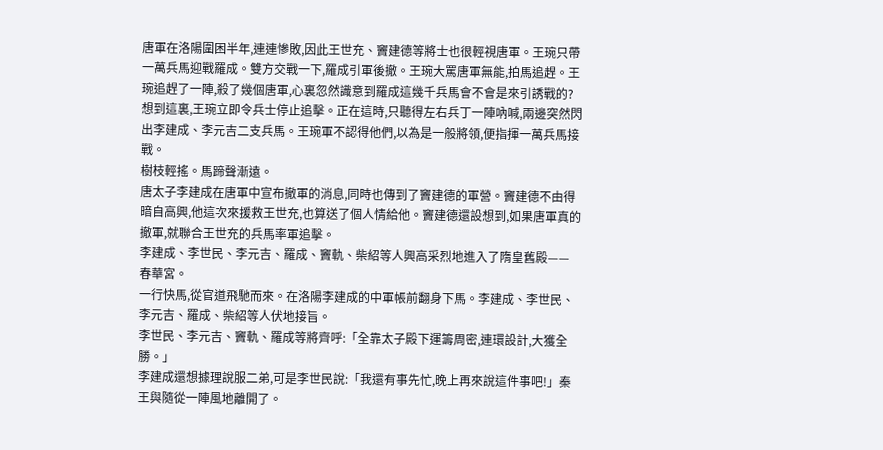唐軍在洛陽圍困半年,連連慘敗,因此王世充、竇建德等將士也很輕視唐軍。王琬只帶一萬兵馬迎戰羅成。雙方交戰一下,羅成引軍後撤。王琬大罵唐軍無能,拍馬追趕。王琬追趕了一陣,殺了幾個唐軍,心裏忽然識意到羅成這幾千兵馬會不會是來引誘戰的?想到這裏,王琬立即令兵士停止追擊。正在這時,只聽得左右兵丁一陣吶喊,兩邊突然閃出李建成、李元吉二支兵馬。王琬軍不認得他們,以為是一般將領,便指揮一萬兵馬接戰。
樹枝輕搖。馬蹄聲漸遠。
唐太子李建成在唐軍中宣布撤軍的消息,同時也傳到了竇建德的軍營。竇建德不由得暗自高興,他這次來援救王世充,也算送了個人情給他。竇建德還設想到,如果唐軍真的撤軍,就聯合王世充的兵馬率軍追擊。
李建成、李世民、李元吉、羅成、竇軌、柴紹等人興高采烈地進入了隋皇舊殿——春華宮。
一行快馬,從官道飛馳而來。在洛陽李建成的中軍帳前翻身下馬。李建成、李世民、李元吉、羅成、柴紹等人伏地接旨。
李世民、李元吉、竇軌、羅成等將齊呼:「全靠太子殿下運籌周密,連環設計,大獲全勝。」
李建成還想據理說服二弟,可是李世民說:「我還有事先忙,晚上再來說這件事吧!」秦王與隨從一陣風地離開了。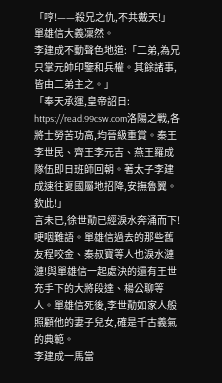「哼!——殺兄之仇,不共戴天!」單雄信大義凜然。
李建成不動聲色地道:「二弟,為兄只掌元帥印鑒和兵權。其餘諸事,皆由二弟主之。」
「奉天承運,皇帝詔日:
https://read.99csw.com洛陽之戰,各將士勞苦功高,均晉級重賞。秦王李世民、齊王李元吉、燕王羅成隊伍即日班師回朝。著太子李建成速往夏國屬地招降,安撫魯翼。欽此!」
言未已,徐世勣已經淚水奔涌而下!哽咽難語。單雄信過去的那些舊友程咬金、秦叔寶等人也淚水漣漣!與單雄信一起處決的還有王世充手下的大將段達、楊公聊等人。單雄信死後,李世勣如家人般照顧他的妻子兒女,確是千古義氣的典範。
李建成一馬當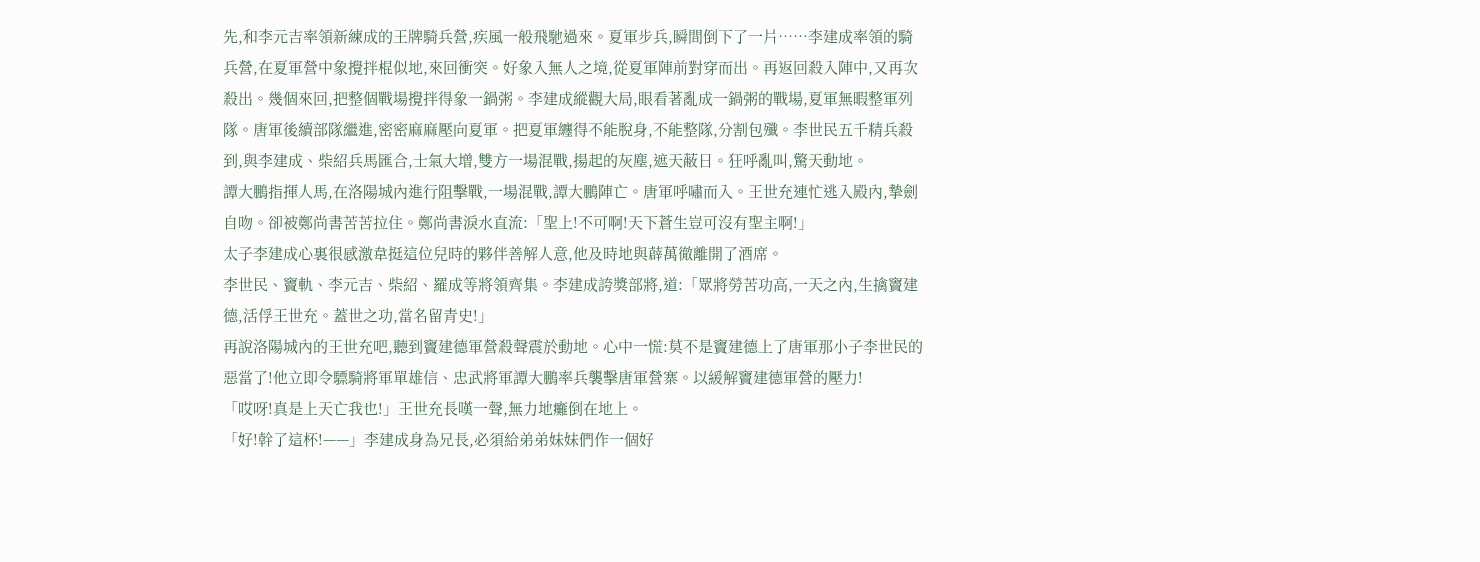先,和李元吉率領新練成的王牌騎兵營,疾風一般飛馳過來。夏軍步兵,瞬間倒下了一片……李建成率領的騎兵營,在夏軍營中象攪拌棍似地,來回衝突。好象入無人之境,從夏軍陣前對穿而出。再返回殺入陣中,又再次殺出。幾個來回,把整個戰場攪拌得象一鍋粥。李建成縱觀大局,眼看著亂成一鍋粥的戰場,夏軍無暇整軍列隊。唐軍後續部隊繼進,密密麻麻壓向夏軍。把夏軍纏得不能脫身,不能整隊,分割包殲。李世民五千精兵殺到,與李建成、柴紹兵馬匯合,士氣大增,雙方一場混戰,揚起的灰塵,遮天蔽日。狂呼亂叫,驚天動地。
譚大鵬指揮人馬,在洛陽城內進行阻擊戰,一場混戰,譚大鵬陣亡。唐軍呼嘯而入。王世充連忙逃入殿內,摯劍自吻。卻被鄭尚書苦苦拉住。鄭尚書淚水直流:「聖上!不可啊!天下蒼生豈可沒有聖主啊!」
太子李建成心裏很感激韋挺這位兒時的夥伴善解人意,他及時地與薜萬徹離開了酒席。
李世民、竇軌、李元吉、柴紹、羅成等將領齊集。李建成誇獎部將,道:「眾將勞苦功高,一天之內,生擒竇建德,活俘王世充。蓋世之功,當名留青史!」
再說洛陽城內的王世充吧,聽到竇建德軍營殺聲震於動地。心中一慌:莫不是竇建德上了唐軍那小子李世民的惡當了!他立即令驃騎將軍單雄信、忠武將軍譚大鵬率兵襲擊唐軍營寨。以緩解竇建德軍營的壓力!
「哎呀!真是上天亡我也!」王世充長嘆一聲,無力地癱倒在地上。
「好!幹了這杯!——」李建成身為兄長,必須給弟弟妹妹們作一個好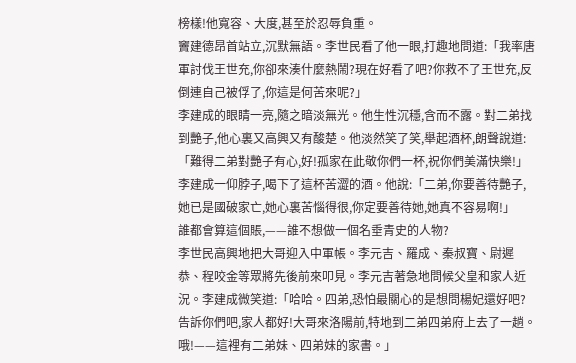榜樣!他寬容、大度,甚至於忍辱負重。
竇建德昂首站立,沉默無語。李世民看了他一眼,打趣地問道:「我率唐軍討伐王世充,你卻來湊什麼熱鬧?現在好看了吧?你救不了王世充,反倒連自己被俘了,你這是何苦來呢?」
李建成的眼睛一亮,隨之暗淡無光。他生性沉穩,含而不露。對二弟找到艷子,他心裏又高興又有酸楚。他淡然笑了笑,舉起酒杯,朗聲說道:「難得二弟對艷子有心,好!孤家在此敬你們一杯,祝你們美滿快樂!」李建成一仰脖子,喝下了這杯苦澀的酒。他說:「二弟,你要善待艷子,她已是國破家亡,她心裏苦惱得很,你定要善待她,她真不容易啊!」
誰都會算這個賬,——誰不想做一個名垂青史的人物?
李世民高興地把大哥迎入中軍帳。李元吉、羅成、秦叔寶、尉遲恭、程咬金等眾將先後前來叩見。李元吉著急地問候父皇和家人近況。李建成微笑道:「哈哈。四弟,恐怕最關心的是想問楊妃還好吧?告訴你們吧,家人都好!大哥來洛陽前,特地到二弟四弟府上去了一趟。哦!——這裡有二弟妹、四弟妹的家書。」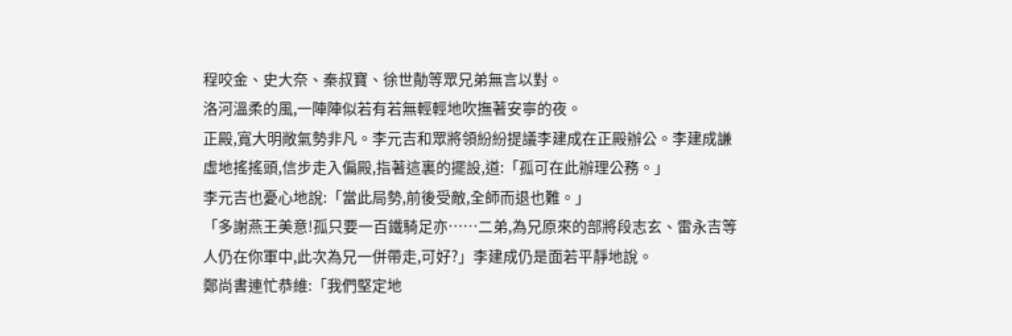程咬金、史大奈、秦叔寶、徐世勣等眾兄弟無言以對。
洛河溫柔的風,一陣陣似若有若無輕輕地吹撫著安寧的夜。
正殿,寬大明敞氣勢非凡。李元吉和眾將領紛紛提議李建成在正殿辦公。李建成謙虛地搖搖頭,信步走入偏殿,指著這裏的擺設,道:「孤可在此辦理公務。」
李元吉也憂心地說:「當此局勢,前後受敵,全師而退也難。」
「多謝燕王美意!孤只要一百鐵騎足亦……二弟,為兄原來的部將段志玄、雷永吉等人仍在你軍中,此次為兄一併帶走,可好?」李建成仍是面若平靜地說。
鄭尚書連忙恭維:「我們堅定地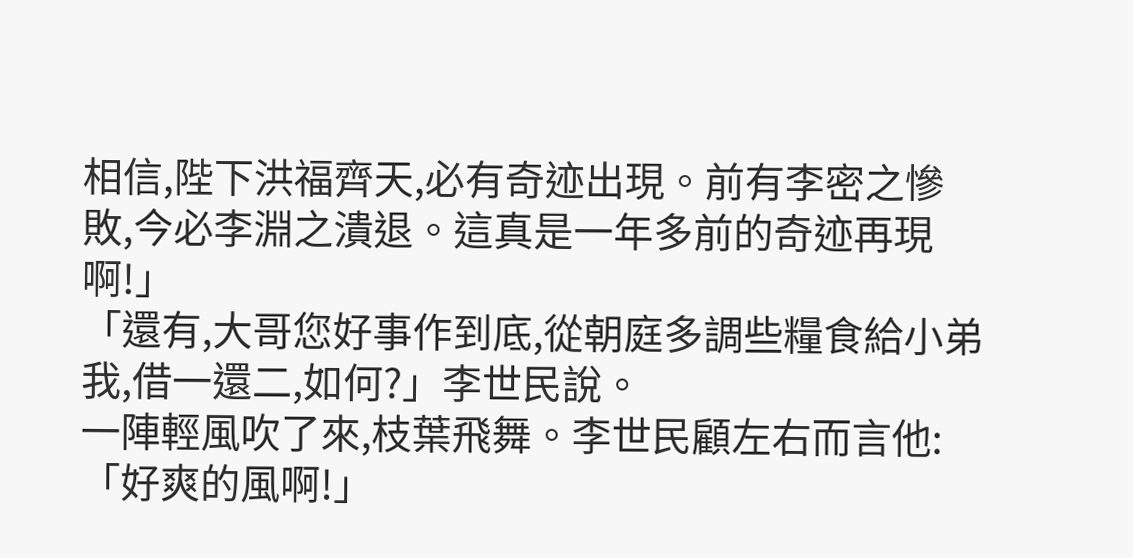相信,陛下洪福齊天,必有奇迹出現。前有李密之慘敗,今必李淵之潰退。這真是一年多前的奇迹再現啊!」
「還有,大哥您好事作到底,從朝庭多調些糧食給小弟我,借一還二,如何?」李世民說。
一陣輕風吹了來,枝葉飛舞。李世民顧左右而言他:「好爽的風啊!」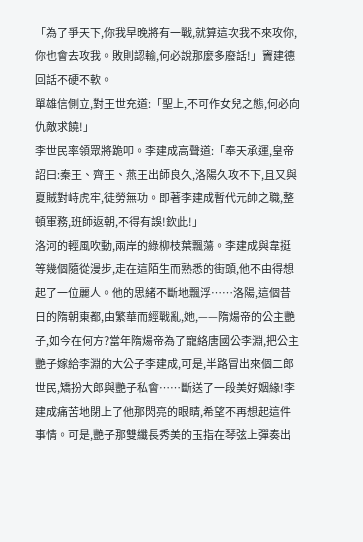「為了爭天下,你我早晚將有一戰,就算這次我不來攻你,你也會去攻我。敗則認輸,何必說那麼多廢話!」竇建德回話不硬不軟。
單雄信側立,對王世充道:「聖上,不可作女兒之態,何必向仇敵求饒!」
李世民率領眾將跪叩。李建成高聲道:「奉天承運,皇帝詔曰:秦王、齊王、燕王出師良久,洛陽久攻不下,且又與夏賊對峙虎牢,徒勞無功。即著李建成暫代元帥之職,整頓軍務,班師返朝,不得有誤!欽此!」
洛河的輕風吹動,兩岸的綠柳枝葉飄蕩。李建成與韋挺等幾個隨從漫步,走在這陌生而熟悉的街頭,他不由得想起了一位麗人。他的思緒不斷地飄浮……洛陽,這個昔日的隋朝東都,由繁華而經戰亂,她,——隋煬帝的公主艷子,如今在何方?當年隋煬帝為了寵絡唐國公李淵,把公主艷子嫁給李淵的大公子李建成,可是,半路冒出來個二郎世民,矯扮大郎與艷子私會……斷送了一段美好姻緣!李建成痛苦地閉上了他那閃亮的眼睛,希望不再想起這件事情。可是,艷子那雙纖長秀美的玉指在琴弦上彈奏出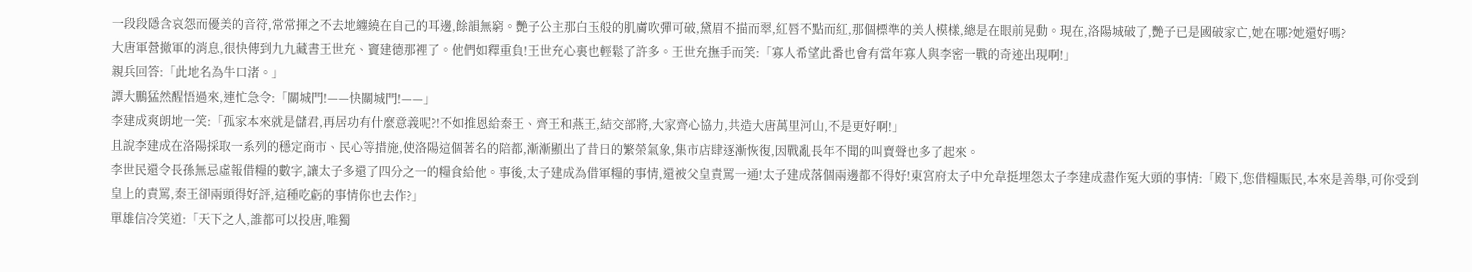一段段隱含哀怨而優美的音符,常常揮之不去地纏繞在自己的耳邊,餘韻無窮。艷子公主那白玉般的肌膚吹彈可破,黛眉不描而翠,紅唇不點而紅,那個標準的美人模樣,總是在眼前晃動。現在,洛陽城破了,艷子已是國破家亡,她在哪?她還好嗎?
大唐軍營撤軍的消息,很快傳到九九藏書王世充、竇建德那裡了。他們如釋重負!王世充心裏也輕鬆了許多。王世充撫手而笑:「寡人希望此番也會有當年寡人與李密一戰的奇迹出現啊!」
親兵回答:「此地名為牛口渚。」
譚大鵬猛然醒悟過來,連忙急令:「關城門!——快關城門!——」
李建成爽朗地一笑:「孤家本來就是儲君,再居功有什麼意義呢?!不如推恩給秦王、齊王和燕王,結交部將,大家齊心協力,共造大唐萬里河山,不是更好啊!」
且說李建成在洛陽採取一系列的穩定商市、民心等措施,使洛陽這個著名的陪都,漸漸顯出了昔日的繁榮氣象,集市店肆逐漸恢復,因戰亂長年不聞的叫賣聲也多了起來。
李世民還令長孫無忌虛報借糧的數字,讓太子多還了四分之一的糧食給他。事後,太子建成為借軍糧的事情,還被父皇責罵一通!太子建成落個兩邊都不得好!東宮府太子中允韋挺埋怨太子李建成盡作冤大頭的事情:「殿下,您借糧賑民,本來是善舉,可你受到皇上的責罵,秦王卻兩頭得好評,這種吃虧的事情你也去作?」
單雄信冷笑道:「天下之人,誰都可以投唐,唯獨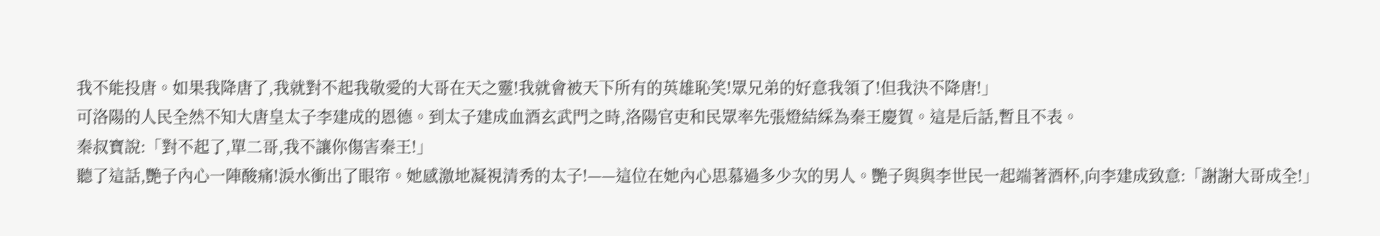我不能投唐。如果我降唐了,我就對不起我敬愛的大哥在天之靈!我就會被天下所有的英雄恥笑!眾兄弟的好意我領了!但我決不降唐!」
可洛陽的人民全然不知大唐皇太子李建成的恩德。到太子建成血酒玄武門之時,洛陽官吏和民眾率先張燈結綵為秦王慶賀。這是后話,暫且不表。
秦叔寶說:「對不起了,單二哥,我不讓你傷害秦王!」
聽了這話,艷子內心一陣酸痛!淚水衝出了眼帘。她感激地凝視清秀的太子!——這位在她內心思慕過多少次的男人。艷子與與李世民一起端著酒杯,向李建成致意:「謝謝大哥成全!」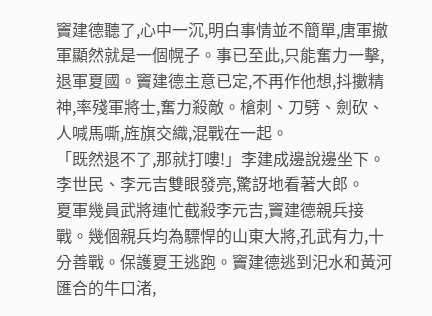竇建德聽了,心中一沉,明白事情並不簡單,唐軍撤軍顯然就是一個幌子。事已至此,只能奮力一擊,退軍夏國。竇建德主意已定,不再作他想,抖擻精神,率殘軍將士,奮力殺敵。槍刺、刀劈、劍砍、人喊馬嘶,旌旗交織,混戰在一起。
「既然退不了,那就打嘍!」李建成邊說邊坐下。李世民、李元吉雙眼發亮,驚訝地看著大郎。
夏軍幾員武將連忙截殺李元吉,竇建德親兵接戰。幾個親兵均為驃悍的山東大將,孔武有力,十分善戰。保護夏王逃跑。竇建德逃到汜水和黃河匯合的牛口渚,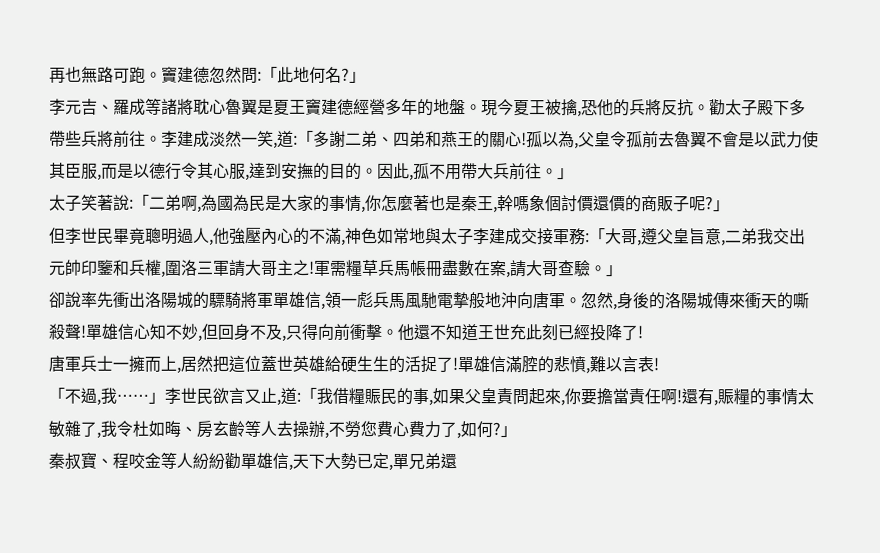再也無路可跑。竇建德忽然問:「此地何名?」
李元吉、羅成等諸將耽心魯翼是夏王竇建德經營多年的地盤。現今夏王被擒,恐他的兵將反抗。勸太子殿下多帶些兵將前往。李建成淡然一笑,道:「多謝二弟、四弟和燕王的關心!孤以為,父皇令孤前去魯翼不會是以武力使其臣服,而是以德行令其心服,達到安撫的目的。因此,孤不用帶大兵前往。」
太子笑著說:「二弟啊,為國為民是大家的事情,你怎麼著也是秦王,幹嗎象個討價還價的商販子呢?」
但李世民畢竟聰明過人,他強壓內心的不滿,神色如常地與太子李建成交接軍務:「大哥,遵父皇旨意,二弟我交出元帥印鑒和兵權,圍洛三軍請大哥主之!軍需糧草兵馬帳冊盡數在案,請大哥查驗。」
卻說率先衝出洛陽城的驃騎將軍單雄信,領一彪兵馬風馳電摯般地沖向唐軍。忽然,身後的洛陽城傳來衝天的嘶殺聲!單雄信心知不妙,但回身不及,只得向前衝擊。他還不知道王世充此刻已經投降了!
唐軍兵士一擁而上,居然把這位蓋世英雄給硬生生的活捉了!單雄信滿腔的悲憤,難以言表!
「不過,我……」李世民欲言又止,道:「我借糧賑民的事,如果父皇責問起來,你要擔當責任啊!還有,賑糧的事情太敏雜了,我令杜如晦、房玄齡等人去操辦,不勞您費心費力了,如何?」
秦叔寶、程咬金等人紛紛勸單雄信,天下大勢已定,單兄弟還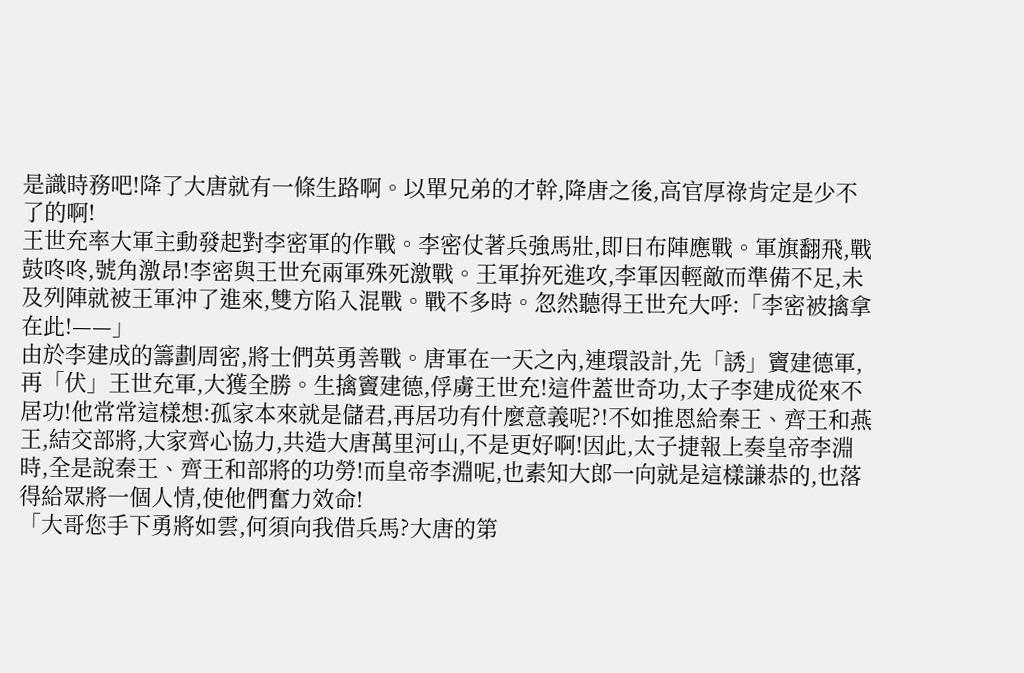是識時務吧!降了大唐就有一條生路啊。以單兄弟的才幹,降唐之後,高官厚祿肯定是少不了的啊!
王世充率大軍主動發起對李密軍的作戰。李密仗著兵強馬壯,即日布陣應戰。軍旗翻飛,戰鼓咚咚,號角激昂!李密與王世充兩軍殊死激戰。王軍拚死進攻,李軍因輕敵而準備不足,未及列陣就被王軍沖了進來,雙方陷入混戰。戰不多時。忽然聽得王世充大呼:「李密被擒拿在此!——」
由於李建成的籌劃周密,將士們英勇善戰。唐軍在一天之內,連環設計,先「誘」竇建德軍,再「伏」王世充軍,大獲全勝。生擒竇建德,俘虜王世充!這件蓋世奇功,太子李建成從來不居功!他常常這樣想:孤家本來就是儲君,再居功有什麼意義呢?!不如推恩給秦王、齊王和燕王,結交部將,大家齊心協力,共造大唐萬里河山,不是更好啊!因此,太子捷報上奏皇帝李淵時,全是說秦王、齊王和部將的功勞!而皇帝李淵呢,也素知大郎一向就是這樣謙恭的,也落得給眾將一個人情,使他們奮力效命!
「大哥您手下勇將如雲,何須向我借兵馬?大唐的第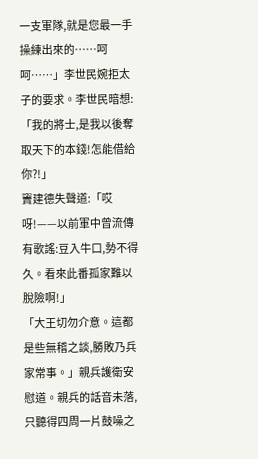一支軍隊,就是您最一手操練出來的……呵呵……」李世民婉拒太子的要求。李世民暗想:「我的將士,是我以後奪取天下的本錢!怎能借給你?!」
竇建德失聲道:「哎呀!——以前軍中曾流傳有歌謠:豆入牛口,勢不得久。看來此番孤家難以脫險啊!」
「大王切勿介意。這都是些無稽之談,勝敗乃兵家常事。」親兵護衛安慰道。親兵的話音未落,只聽得四周一片鼓噪之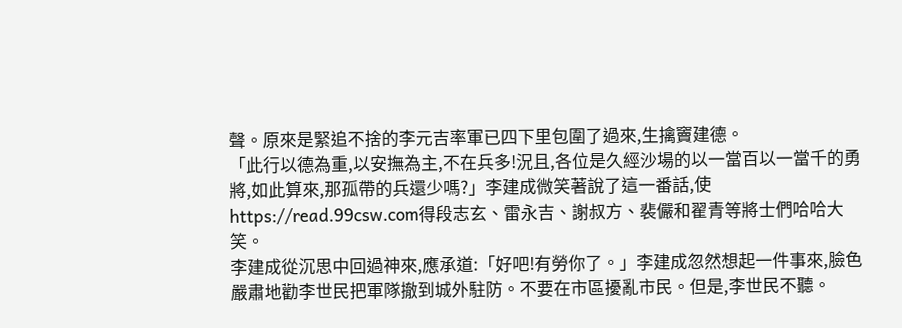聲。原來是緊追不捨的李元吉率軍已四下里包圍了過來,生擒竇建德。
「此行以德為重,以安撫為主,不在兵多!況且,各位是久經沙場的以一當百以一當千的勇將,如此算來,那孤帶的兵還少嗎?」李建成微笑著說了這一番話,使https://read.99csw.com得段志玄、雷永吉、謝叔方、裴儼和翟青等將士們哈哈大笑。
李建成從沉思中回過神來,應承道:「好吧!有勞你了。」李建成忽然想起一件事來,臉色嚴肅地勸李世民把軍隊撤到城外駐防。不要在市區擾亂市民。但是,李世民不聽。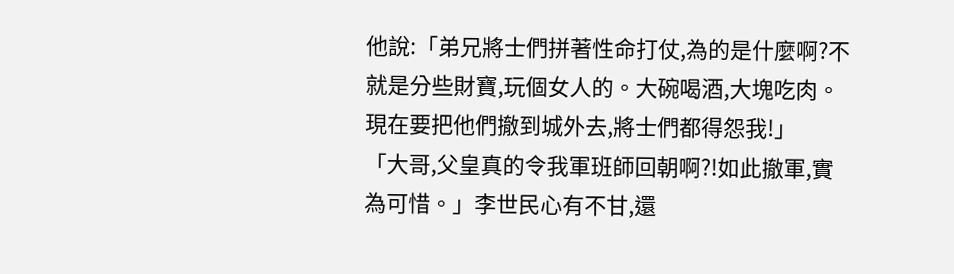他說:「弟兄將士們拼著性命打仗,為的是什麼啊?不就是分些財寶,玩個女人的。大碗喝酒,大塊吃肉。現在要把他們撤到城外去,將士們都得怨我!」
「大哥,父皇真的令我軍班師回朝啊?!如此撤軍,實為可惜。」李世民心有不甘,還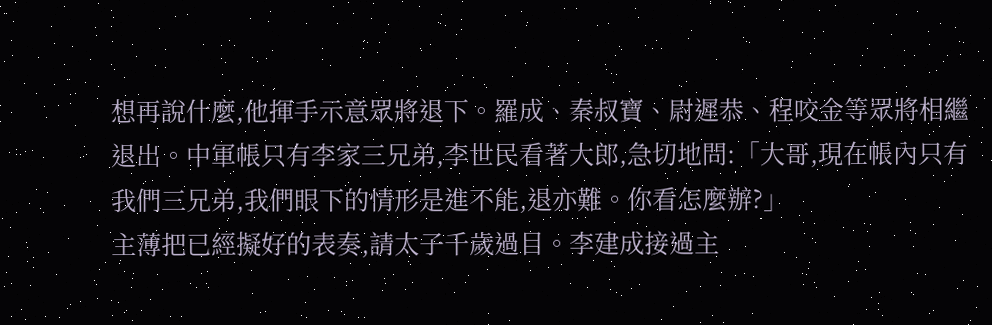想再說什麼,他揮手示意眾將退下。羅成、秦叔寶、尉遲恭、程咬金等眾將相繼退出。中軍帳只有李家三兄弟,李世民看著大郎,急切地問:「大哥,現在帳內只有我們三兄弟,我們眼下的情形是進不能,退亦難。你看怎麼辦?」
主薄把已經擬好的表奏,請太子千歲過目。李建成接過主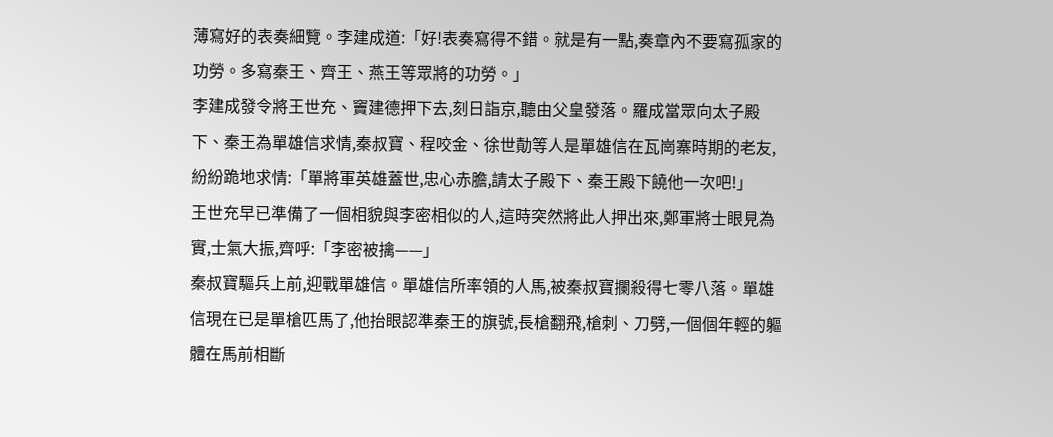薄寫好的表奏細覽。李建成道:「好!表奏寫得不錯。就是有一點,奏章內不要寫孤家的功勞。多寫秦王、齊王、燕王等眾將的功勞。」
李建成發令將王世充、竇建德押下去,刻日詣京,聽由父皇發落。羅成當眾向太子殿下、秦王為單雄信求情,秦叔寶、程咬金、徐世勣等人是單雄信在瓦崗寨時期的老友,紛紛跪地求情:「單將軍英雄蓋世,忠心赤膽,請太子殿下、秦王殿下饒他一次吧!」
王世充早已準備了一個相貌與李密相似的人,這時突然將此人押出來,鄭軍將士眼見為實,士氣大振,齊呼:「李密被擒——」
秦叔寶驅兵上前,迎戰單雄信。單雄信所率領的人馬,被秦叔寶攔殺得七零八落。單雄信現在已是單槍匹馬了,他抬眼認準秦王的旗號,長槍翻飛,槍刺、刀劈,一個個年輕的軀體在馬前相斷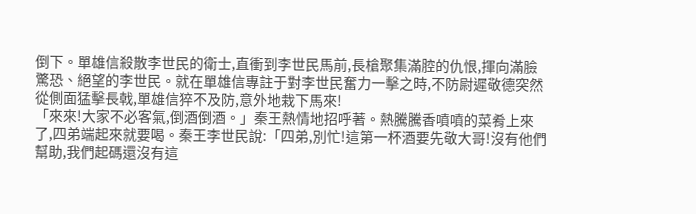倒下。單雄信殺散李世民的衛士,直衝到李世民馬前,長槍聚集滿腔的仇恨,揮向滿臉驚恐、絕望的李世民。就在單雄信專註于對李世民奮力一擊之時,不防尉遲敬德突然從側面猛擊長戟,單雄信猝不及防,意外地栽下馬來!
「來來!大家不必客氣,倒酒倒酒。」秦王熱情地招呼著。熱騰騰香噴噴的菜肴上來了,四弟端起來就要喝。秦王李世民說:「四弟,別忙!這第一杯酒要先敬大哥!沒有他們幫助,我們起碼還沒有這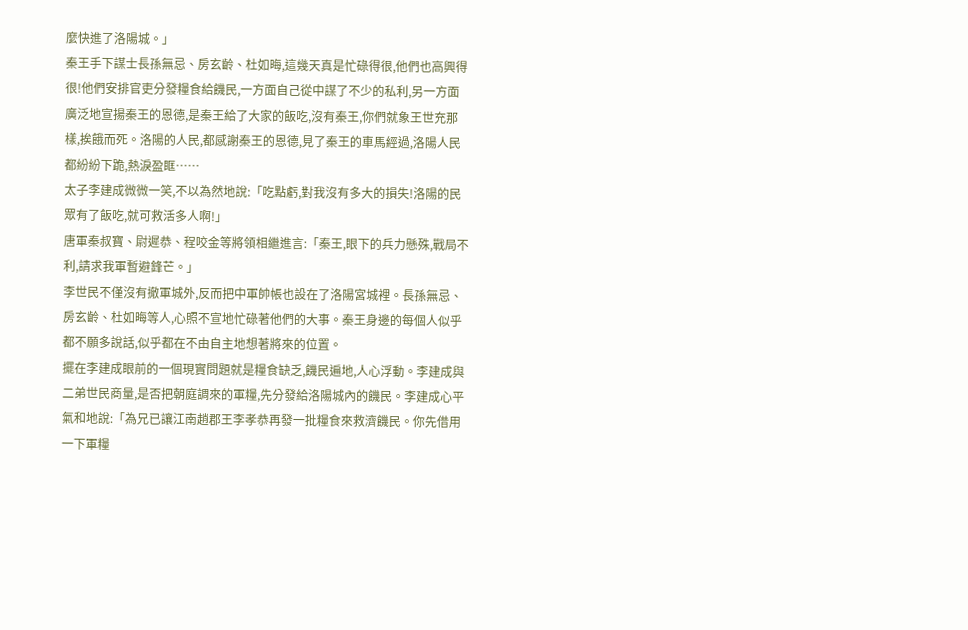麼快進了洛陽城。」
秦王手下謀士長孫無忌、房玄齡、杜如晦,這幾天真是忙碌得很,他們也高興得很!他們安排官吏分發糧食給饑民,一方面自己從中謀了不少的私利,另一方面廣泛地宣揚秦王的恩德,是秦王給了大家的飯吃,沒有秦王,你們就象王世充那樣,挨餓而死。洛陽的人民,都感謝秦王的恩德,見了秦王的車馬經過,洛陽人民都紛紛下跪,熱淚盈眶……
太子李建成微微一笑,不以為然地說:「吃點虧,對我沒有多大的損失!洛陽的民眾有了飯吃,就可救活多人啊!」
唐軍秦叔寶、尉遲恭、程咬金等將領相繼進言:「秦王,眼下的兵力懸殊,戰局不利,請求我軍暫避鋒芒。」
李世民不僅沒有撤軍城外,反而把中軍帥帳也設在了洛陽宮城裡。長孫無忌、房玄齡、杜如晦等人,心照不宣地忙碌著他們的大事。秦王身邊的每個人似乎都不願多說話,似乎都在不由自主地想著將來的位置。
擺在李建成眼前的一個現實問題就是糧食缺乏,饑民遍地,人心浮動。李建成與二弟世民商量,是否把朝庭調來的軍糧,先分發給洛陽城內的饑民。李建成心平氣和地說:「為兄已讓江南趙郡王李孝恭再發一批糧食來救濟饑民。你先借用一下軍糧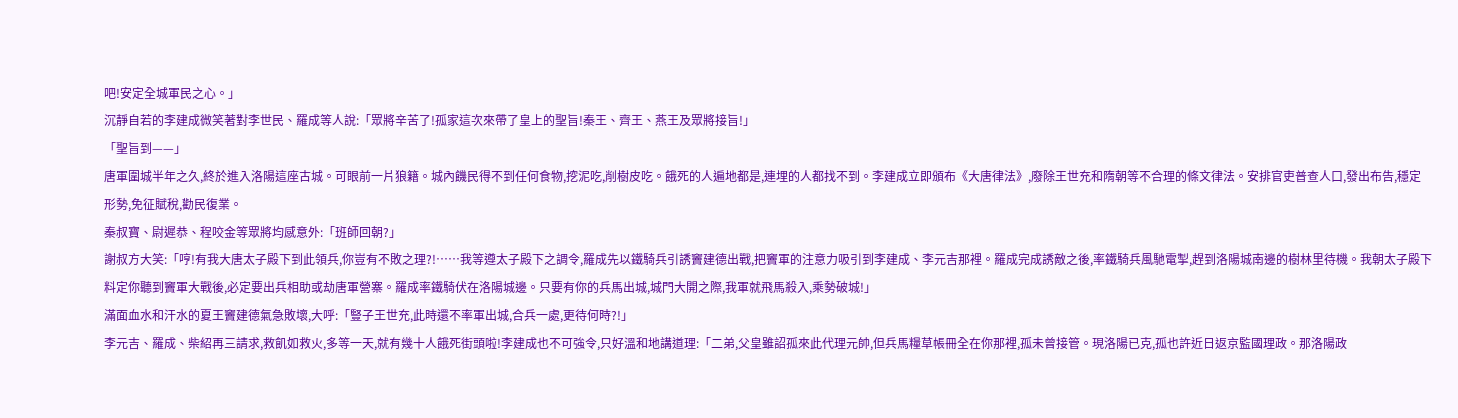吧!安定全城軍民之心。」
沉靜自若的李建成微笑著對李世民、羅成等人說:「眾將辛苦了!孤家這次來帶了皇上的聖旨!秦王、齊王、燕王及眾將接旨!」
「聖旨到——」
唐軍圍城半年之久,終於進入洛陽這座古城。可眼前一片狼籍。城內饑民得不到任何食物,挖泥吃,削樹皮吃。餓死的人遍地都是,連埋的人都找不到。李建成立即頒布《大唐律法》,廢除王世充和隋朝等不合理的條文律法。安排官吏普查人口,發出布告,穩定形勢,免征賦稅,勸民復業。
秦叔寶、尉遲恭、程咬金等眾將均感意外:「班師回朝?」
謝叔方大笑:「哼!有我大唐太子殿下到此領兵,你豈有不敗之理?!……我等遵太子殿下之調令,羅成先以鐵騎兵引誘竇建德出戰,把竇軍的注意力吸引到李建成、李元吉那裡。羅成完成誘敵之後,率鐵騎兵風馳電掣,趕到洛陽城南邊的樹林里待機。我朝太子殿下料定你聽到竇軍大戰後,必定要出兵相助或劫唐軍營寨。羅成率鐵騎伏在洛陽城邊。只要有你的兵馬出城,城門大開之際,我軍就飛馬殺入,乘勢破城!」
滿面血水和汗水的夏王竇建德氣急敗壞,大呼:「豎子王世充,此時還不率軍出城,合兵一處,更待何時?!」
李元吉、羅成、柴紹再三請求,救飢如救火,多等一天,就有幾十人餓死街頭啦!李建成也不可強令,只好溫和地講道理:「二弟,父皇雖詔孤來此代理元帥,但兵馬糧草帳冊全在你那裡,孤未曾接管。現洛陽已克,孤也許近日返京監國理政。那洛陽政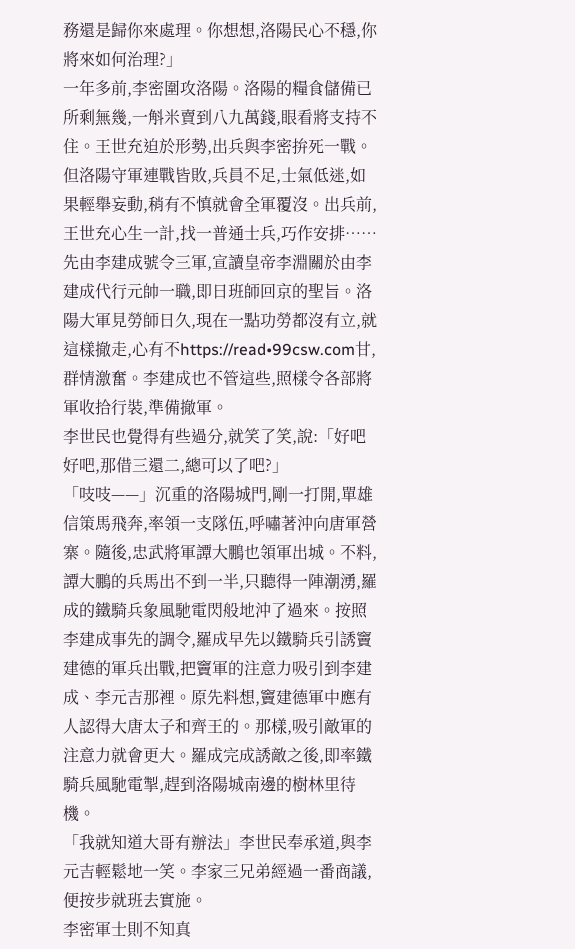務還是歸你來處理。你想想,洛陽民心不穩,你將來如何治理?」
一年多前,李密圍攻洛陽。洛陽的糧食儲備已所剩無幾,一斛米賣到八九萬錢,眼看將支持不住。王世充迫於形勢,出兵與李密拚死一戰。但洛陽守軍連戰皆敗,兵員不足,士氣低迷,如果輕舉妄動,稍有不慎就會全軍覆沒。出兵前,王世充心生一計,找一普通士兵,巧作安排……
先由李建成號令三軍,宣讀皇帝李淵關於由李建成代行元帥一職,即日班師回京的聖旨。洛陽大軍見勞師日久,現在一點功勞都沒有立,就這樣撤走,心有不https://read•99csw.com甘,群情激奮。李建成也不管這些,照樣令各部將軍收拾行裝,準備撤軍。
李世民也覺得有些過分,就笑了笑,說:「好吧好吧,那借三還二,總可以了吧?」
「吱吱——」沉重的洛陽城門,剛一打開,單雄信策馬飛奔,率領一支隊伍,呼嘯著沖向唐軍營寨。隨後,忠武將軍譚大鵬也領軍出城。不料,譚大鵬的兵馬出不到一半,只聽得一陣潮湧,羅成的鐵騎兵象風馳電閃般地沖了過來。按照李建成事先的調令,羅成早先以鐵騎兵引誘竇建德的軍兵出戰,把竇軍的注意力吸引到李建成、李元吉那裡。原先料想,竇建德軍中應有人認得大唐太子和齊王的。那樣,吸引敵軍的注意力就會更大。羅成完成誘敵之後,即率鐵騎兵風馳電掣,趕到洛陽城南邊的樹林里待機。
「我就知道大哥有辦法」李世民奉承道,與李元吉輕鬆地一笑。李家三兄弟經過一番商議,便按步就班去實施。
李密軍士則不知真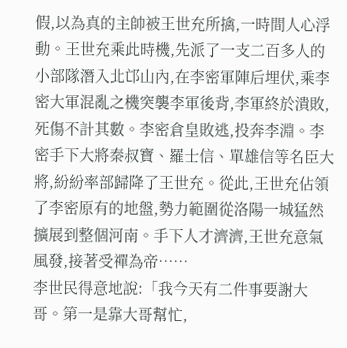假,以為真的主帥被王世充所擒,一時間人心浮動。王世充乘此時機,先派了一支二百多人的小部隊潛入北邙山內,在李密軍陣后埋伏,乘李密大軍混亂之機突襲李軍後背,李軍終於潰敗,死傷不計其數。李密倉皇敗逃,投奔李淵。李密手下大將秦叔寶、羅士信、單雄信等名臣大將,紛紛率部歸降了王世充。從此,王世充佔領了李密原有的地盤,勢力範圍從洛陽一城猛然擴展到整個河南。手下人才濟濟,王世充意氣風發,接著受禪為帝……
李世民得意地說:「我今天有二件事要謝大哥。第一是靠大哥幫忙,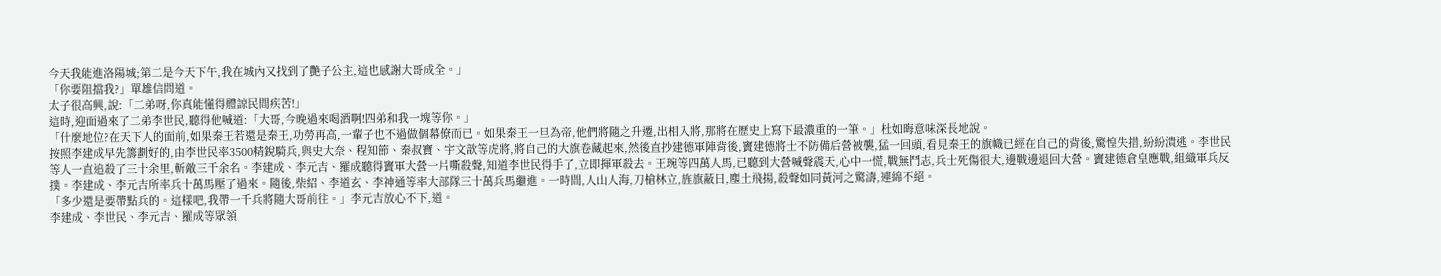今天我能進洛陽城;第二是今天下午,我在城內又找到了艷子公主,這也感謝大哥成全。」
「你要阻擋我?」單雄信問道。
太子很高興,說:「二弟呀,你真能懂得體諒民間疾苦!」
這時,迎面過來了二弟李世民,聽得他喊道:「大哥,今晚過來喝酒啊!四弟和我一塊等你。」
「什麼地位?在天下人的面前,如果秦王若還是秦王,功勞再高,一輩子也不過做個幕僚而已。如果秦王一旦為帝,他們將隨之升遷,出相入將,那將在歷史上寫下最濃重的一筆。」杜如晦意味深長地說。
按照李建成早先籌劃好的,由李世民率3500精銳騎兵,與史大奈、程知節、秦叔寶、宇文歆等虎將,將自己的大旗卷藏起來,然後直抄建德軍陣背後,竇建德將士不防備后營被襲,猛一回頭,看見秦王的旗幟已經在自己的背後,驚惶失措,紛紛潰逃。李世民等人一直追殺了三十余里,斬敵三千余名。李建成、李元吉、羅成聽得竇軍大營一片嘶殺聲,知道李世民得手了,立即揮軍殺去。王琬等四萬人馬,已聽到大營喊聲震天,心中一慌,戰無鬥志,兵士死傷很大,邊戰邊退回大營。竇建德倉皇應戰,組織軍兵反撲。李建成、李元吉所率兵十萬馬壓了過來。隨後,柴紹、李道玄、李神通等率大部隊三十萬兵馬繼進。一時間,人山人海,刀槍林立,旌旗蔽日,塵土飛揚,殺聲如同黃河之驚濤,連綿不絕。
「多少還是要帶點兵的。這樣吧,我帶一千兵將隨大哥前往。」李元吉放心不下,道。
李建成、李世民、李元吉、羅成等眾領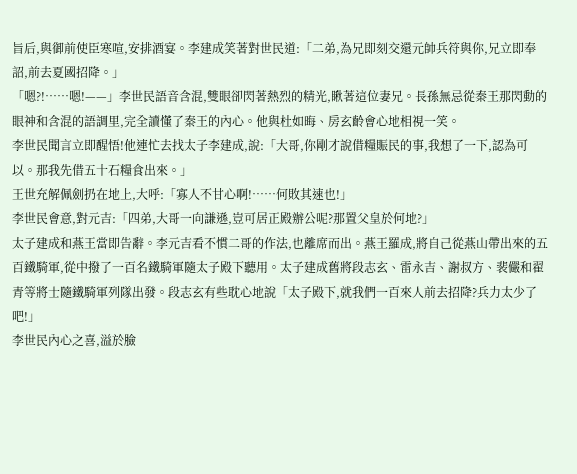旨后,與御前使臣寒喧,安排酒宴。李建成笑著對世民道:「二弟,為兄即刻交還元帥兵符與你,兄立即奉詔,前去夏國招降。」
「嗯?!……嗯!——」李世民語音含混,雙眼卻閃著熱烈的精光,瞅著這位妻兄。長孫無忌從秦王那閃動的眼神和含混的語調里,完全讀懂了秦王的內心。他與杜如晦、房玄齡會心地相視一笑。
李世民聞言立即醒悟!他連忙去找太子李建成,說:「大哥,你剛才說借糧賑民的事,我想了一下,認為可以。那我先借五十石糧食出來。」
王世充解佩劍扔在地上,大呼:「寡人不甘心啊!……何敗其速也!」
李世民會意,對元吉:「四弟,大哥一向謙遜,豈可居正殿辦公呢?那置父皇於何地?」
太子建成和燕王當即告辭。李元吉看不慣二哥的作法,也離席而出。燕王羅成,將自己從燕山帶出來的五百鐵騎軍,從中撥了一百名鐵騎軍隨太子殿下聽用。太子建成舊將段志玄、雷永吉、謝叔方、裴儼和翟青等將士隨鐵騎軍列隊出發。段志玄有些耽心地說「太子殿下,就我們一百來人前去招降?兵力太少了吧!」
李世民內心之喜,溢於臉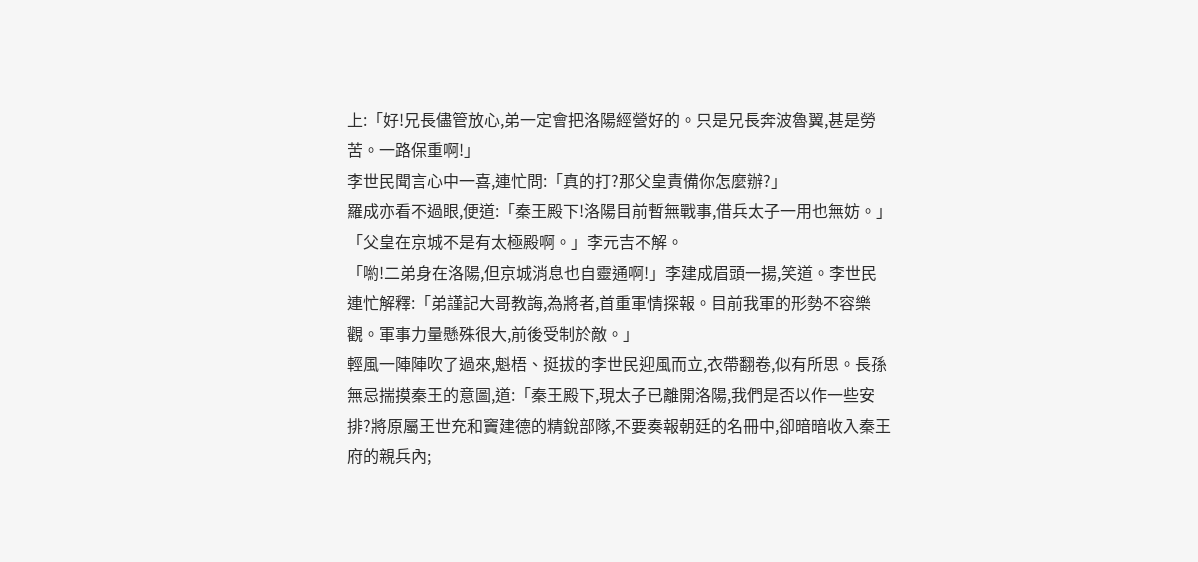上:「好!兄長儘管放心,弟一定會把洛陽經營好的。只是兄長奔波魯翼,甚是勞苦。一路保重啊!」
李世民聞言心中一喜,連忙問:「真的打?那父皇責備你怎麼辦?」
羅成亦看不過眼,便道:「秦王殿下!洛陽目前暫無戰事,借兵太子一用也無妨。」
「父皇在京城不是有太極殿啊。」李元吉不解。
「喲!二弟身在洛陽,但京城消息也自靈通啊!」李建成眉頭一揚,笑道。李世民連忙解釋:「弟謹記大哥教誨,為將者,首重軍情探報。目前我軍的形勢不容樂觀。軍事力量懸殊很大,前後受制於敵。」
輕風一陣陣吹了過來,魁梧、挺拔的李世民迎風而立,衣帶翻卷,似有所思。長孫無忌揣摸秦王的意圖,道:「秦王殿下,現太子已離開洛陽,我們是否以作一些安排?將原屬王世充和竇建德的精銳部隊,不要奏報朝廷的名冊中,卻暗暗收入秦王府的親兵內;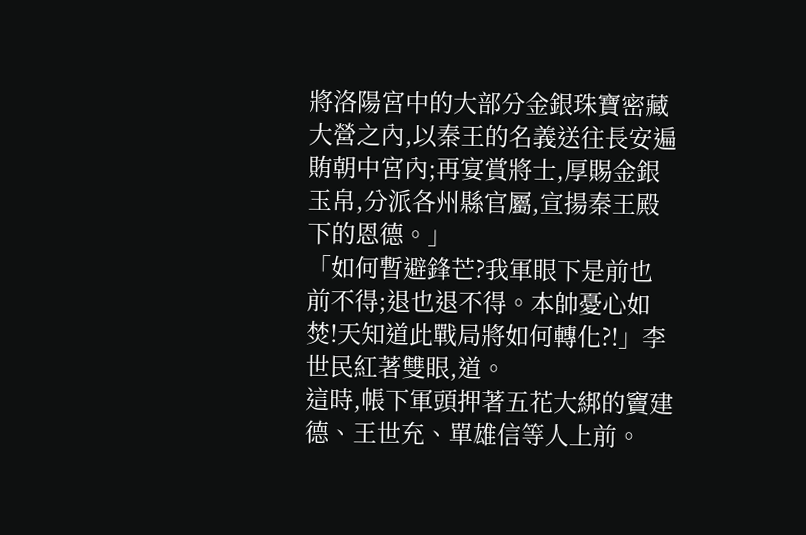將洛陽宮中的大部分金銀珠寶密藏大營之內,以秦王的名義送往長安遍賄朝中宮內;再宴賞將士,厚賜金銀玉帛,分派各州縣官屬,宣揚秦王殿下的恩德。」
「如何暫避鋒芒?我軍眼下是前也前不得;退也退不得。本帥憂心如焚!天知道此戰局將如何轉化?!」李世民紅著雙眼,道。
這時,帳下軍頭押著五花大綁的竇建德、王世充、單雄信等人上前。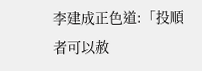李建成正色道:「投順者可以赦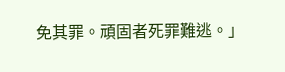免其罪。頑固者死罪難逃。」